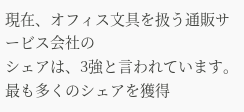現在、オフィス文具を扱う通販サービス会社の
シェアは、3強と言われています。
最も多くのシェアを獲得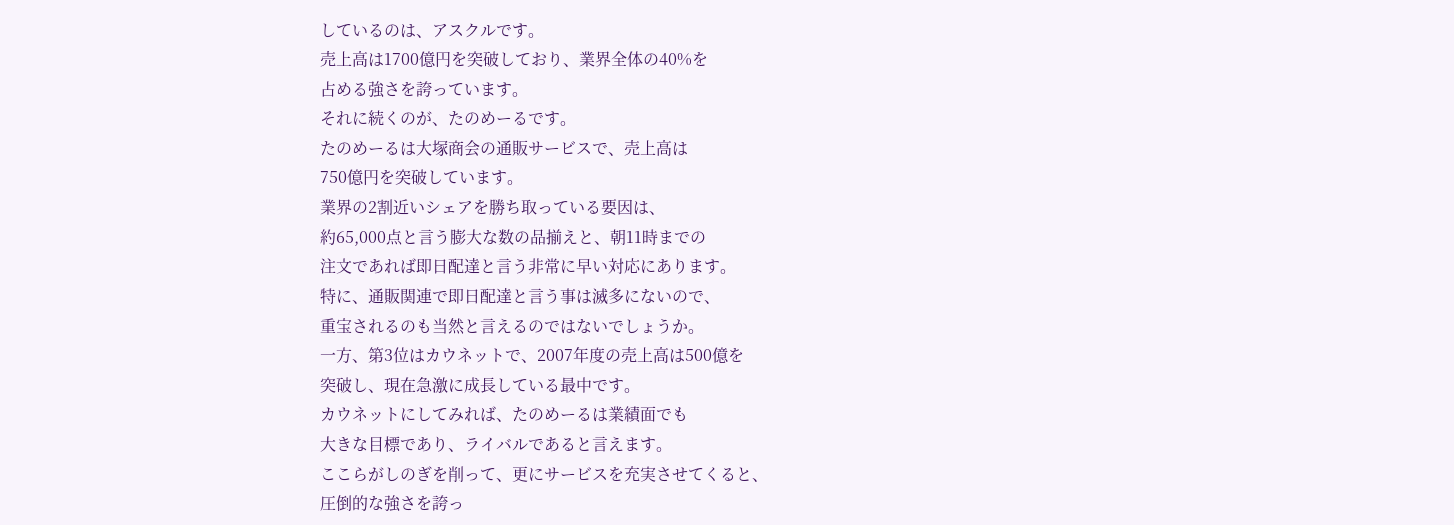しているのは、アスクルです。
売上高は1700億円を突破しており、業界全体の40%を
占める強さを誇っています。
それに続くのが、たのめーるです。
たのめーるは大塚商会の通販サービスで、売上高は
750億円を突破しています。
業界の2割近いシェアを勝ち取っている要因は、
約65,000点と言う膨大な数の品揃えと、朝11時までの
注文であれば即日配達と言う非常に早い対応にあります。
特に、通販関連で即日配達と言う事は滅多にないので、
重宝されるのも当然と言えるのではないでしょうか。
一方、第3位はカウネットで、2007年度の売上高は500億を
突破し、現在急激に成長している最中です。
カウネットにしてみれば、たのめーるは業績面でも
大きな目標であり、ライバルであると言えます。
ここらがしのぎを削って、更にサービスを充実させてくると、
圧倒的な強さを誇っ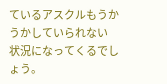ているアスクルもうかうかしていられない
状況になってくるでしょう。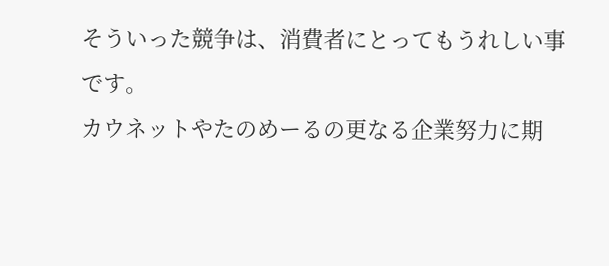そういった競争は、消費者にとってもうれしい事です。
カウネットやたのめーるの更なる企業努力に期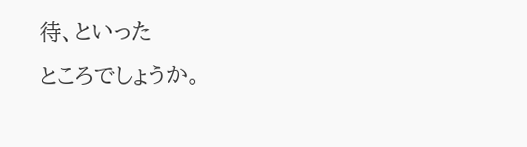待、といった
ところでしょうか。